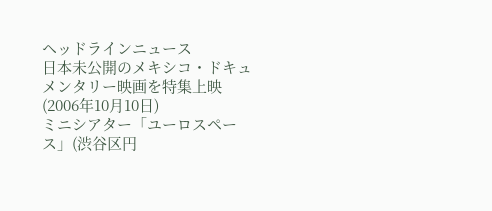ヘッドラインニュース
日本未公開のメキシコ・ドキュメンタリー映画を特集上映
(2006年10月10日)
ミニシアター「ユーロスペース」(渋谷区円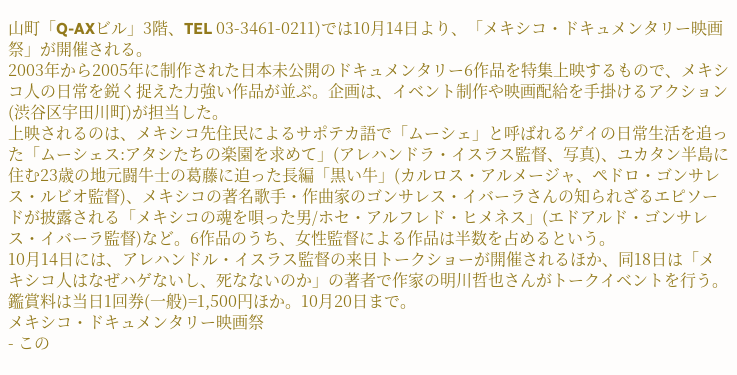山町「Q-AXビル」3階、TEL 03-3461-0211)では10月14日より、「メキシコ・ドキュメンタリー映画祭」が開催される。
2003年から2005年に制作された日本未公開のドキュメンタリー6作品を特集上映するもので、メキシコ人の日常を鋭く捉えた力強い作品が並ぶ。企画は、イベント制作や映画配給を手掛けるアクション(渋谷区宇田川町)が担当した。
上映されるのは、メキシコ先住民によるサポテカ語で「ムーシェ」と呼ばれるゲイの日常生活を追った「ムーシェス:アタシたちの楽園を求めて」(アレハンドラ・イスラス監督、写真)、ユカタン半島に住む23歳の地元闘牛士の葛藤に迫った長編「黒い牛」(カルロス・アルメージャ、ペドロ・ゴンサレス・ルビオ監督)、メキシコの著名歌手・作曲家のゴンサレス・イバーラさんの知られざるエピソードが披露される「メキシコの魂を唄った男/ホセ・アルフレド・ヒメネス」(エドアルド・ゴンサレス・イバーラ監督)など。6作品のうち、女性監督による作品は半数を占めるという。
10月14日には、アレハンドル・イスラス監督の来日トークショーが開催されるほか、同18日は「メキシコ人はなぜハゲないし、死なないのか」の著者で作家の明川哲也さんがトークイベントを行う。鑑賞料は当日1回券(一般)=1,500円ほか。10月20日まで。
メキシコ・ドキュメンタリー映画祭
- この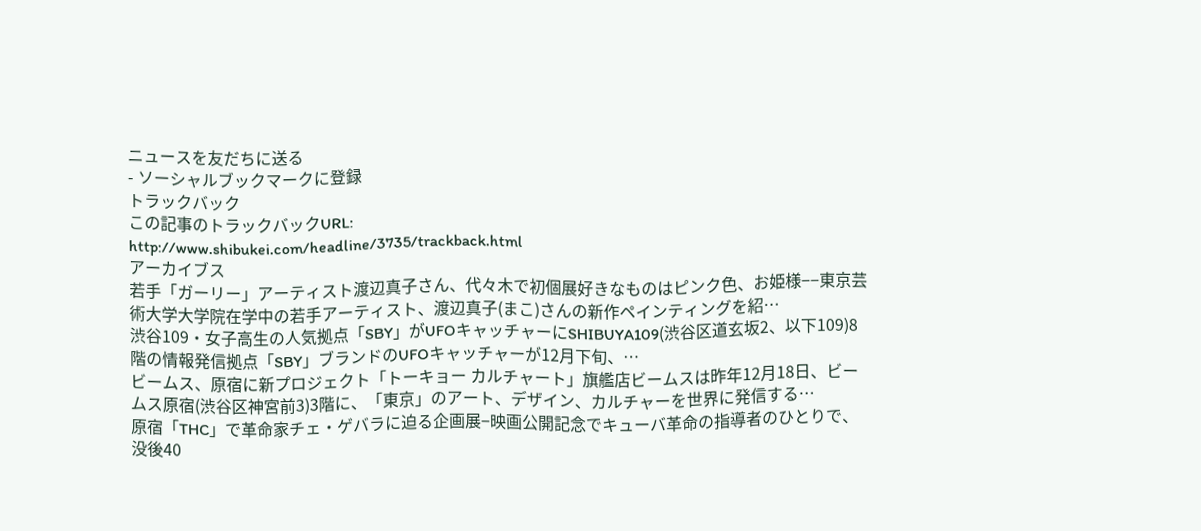ニュースを友だちに送る
- ソーシャルブックマークに登録
トラックバック
この記事のトラックバックURL:
http://www.shibukei.com/headline/3735/trackback.html
アーカイブス
若手「ガーリー」アーティスト渡辺真子さん、代々木で初個展好きなものはピンク色、お姫様−−東京芸術大学大学院在学中の若手アーティスト、渡辺真子(まこ)さんの新作ペインティングを紹…
渋谷109・女子高生の人気拠点「SBY」がUFOキャッチャーにSHIBUYA109(渋谷区道玄坂2、以下109)8階の情報発信拠点「SBY」ブランドのUFOキャッチャーが12月下旬、…
ビームス、原宿に新プロジェクト「トーキョー カルチャート」旗艦店ビームスは昨年12月18日、ビームス原宿(渋谷区神宮前3)3階に、「東京」のアート、デザイン、カルチャーを世界に発信する…
原宿「THC」で革命家チェ・ゲバラに迫る企画展−映画公開記念でキューバ革命の指導者のひとりで、没後40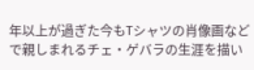年以上が過ぎた今もTシャツの肖像画などで親しまれるチェ・ゲバラの生涯を描い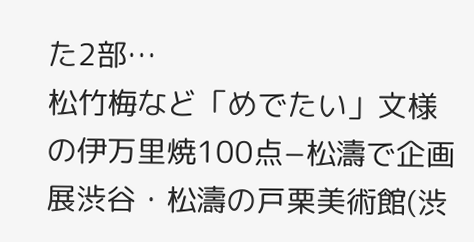た2部…
松竹梅など「めでたい」文様の伊万里焼100点−松濤で企画展渋谷・松濤の戸栗美術館(渋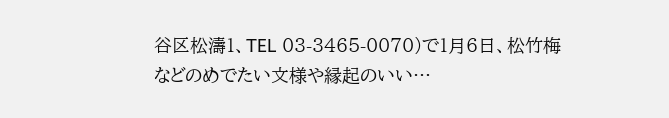谷区松濤1、TEL 03-3465-0070)で1月6日、松竹梅などのめでたい文様や縁起のいい…